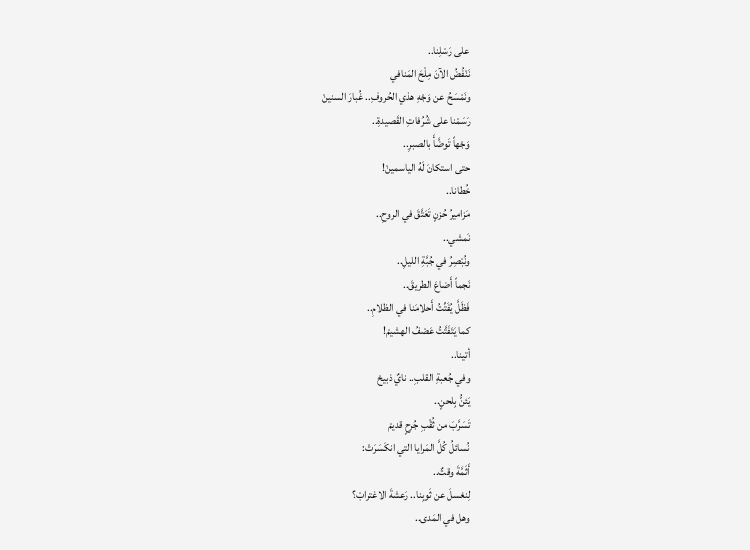على رَسْلِنا..
نَنْفُضُ الآنَ مِلْحَ المَنافي
ونَمْسَحُ عن وَجْهِ هذي الحُروفِ.. غُبارَ السنينْ
رَسَمْنا على شُرُفاتِ القَصيدةِ..
وَجْهاً تَوضَّأَ بالصبرِ..
حتى استكانَ لَهُ الياسمينْ!
خُطانا..
مَزاميرُ حُزنٍ تَعَتَّقَ في الروحِ..
نَمشي..
ونُبْصِرُ في جُبَّةِ الليلِ..
نَجماً أَضاعَ الطريقَ..
فَظَلَّ يُفَتِّتُ أَحلامَنا في الظلامِ..
كما يَتَفَتَّتُ عَصْفُ الهشيمْ!
أتينا..
وفي جُعبةِ القلبِ.. نايٌ ذبيحْ
يَئنُّ بِلحنٍ..
تَسَرَّبَ من ثُقْبِ جُرحٍ قديمْ
نُسائلُ كُلَّ المَرايا التي انكَسَرَتْ:
أَثَمَّةَ وقتٌ..
لِنغسلَ عن ثَوبِنا.. رَعشةَ الاغترابْ؟
وهل في المَدى..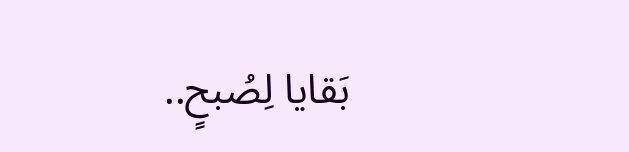بَقايا لِصُبحٍ..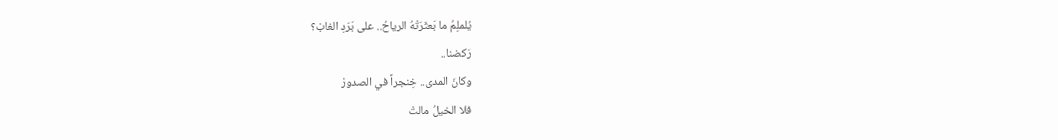يُلملِمُ ما بَعثَرَتْهُ الرياحُ.. على بَرَدِ الغابْ؟
رَكضنا..
وكانَ المدى.. خِنجراً في الصدورْ
فلا الخيلُ مالتْ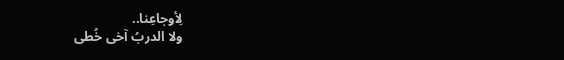لِأوجاعِنا..
ولا الدربُ آخى خُطى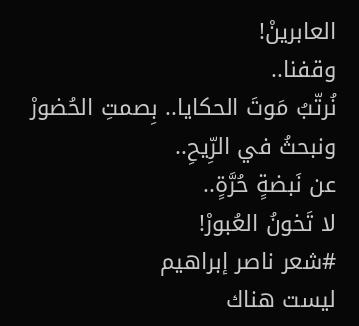العابرينْ!
وقفنا..
نُرتّبُ مَوتَ الحكايا.. بِصمتِ الحُضورْ
ونبحثُ في الرِّيحِ..
عن نَبضةٍ حُرَّةٍ..
لا تَخونُ العُبورْ!
#شعر ناصر إبراهيم
ليست هناك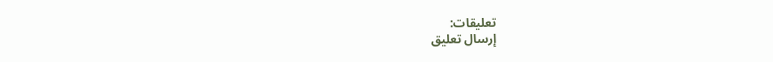تعليقات:
إرسال تعليق